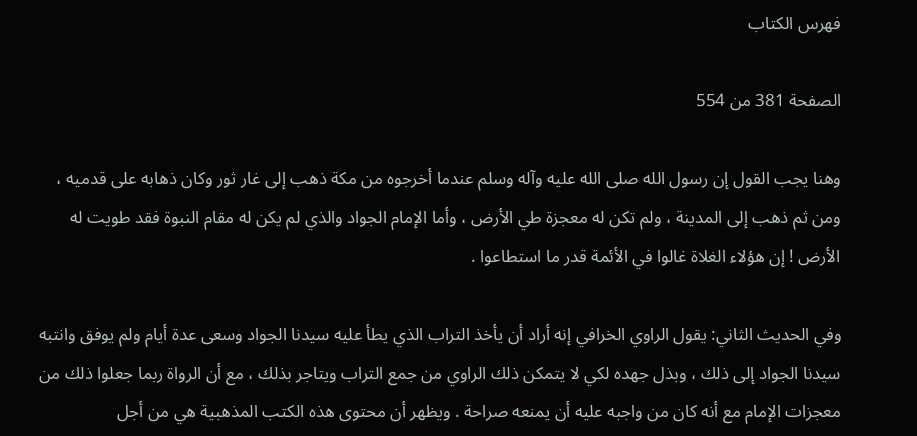فهرس الكتاب

الصفحة 381 من 554

وهنا يجب القول إن رسول الله صلى الله عليه وآله وسلم عندما أخرجوه من مكة ذهب إلى غار ثور وكان ذهابه على قدميه ، ومن ثم ذهب إلى المدينة ، ولم تكن له معجزة طي الأرض ، وأما الإمام الجواد والذي لم يكن له مقام النبوة فقد طويت له الأرض ! إن هؤلاء الغلاة غالوا في الأئمة قدر ما استطاعوا .

وفي الحديث الثاني: يقول الراوي الخرافي إنه أراد أن يأخذ التراب الذي يطأ عليه سيدنا الجواد وسعى عدة أيام ولم يوفق وانتبه سيدنا الجواد إلى ذلك ، وبذل جهده لكي لا يتمكن ذلك الراوي من جمع التراب ويتاجر بذلك ، مع أن الرواة ربما جعلوا ذلك من معجزات الإمام مع أنه كان من واجبه عليه أن يمنعه صراحة . ويظهر أن محتوى هذه الكتب المذهبية هي من أجل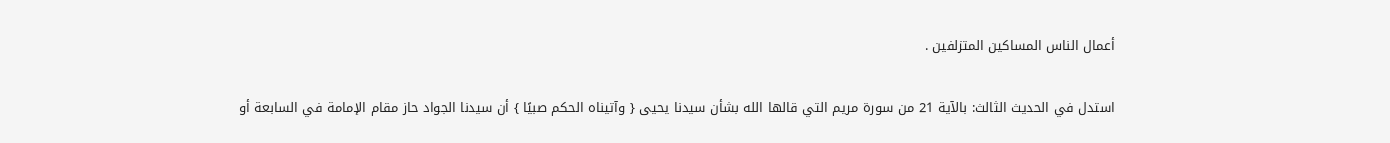أعمال الناس المساكين المتزلفين .

استدل في الحديث الثالث: بالآية 21 من سورة مريم التي قالها الله بشأن سيدنا يحيى { وآتيناه الحكم صبيًا } أن سيدنا الجواد حاز مقام الإمامة في السابعة أو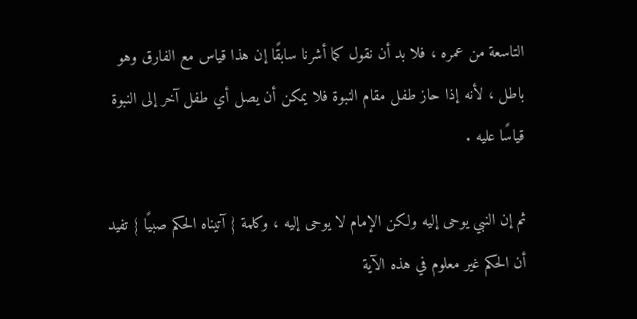التاسعة من عمره ، فلا بد أن نقول كما أشرنا سابقًا إن هذا قياس مع الفارق وهو باطل ، لأنه إذا حاز طفل مقام النبوة فلا يمكن أن يصل أي طفل آخر إلى النبوة قياسًا عليه .

ثم إن النبي يوحى إليه ولكن الإمام لا يوحى إليه ، وكلمة { آتيناه الحكم صبيًا } تفيد أن الحكم غير معلوم في هذه الآية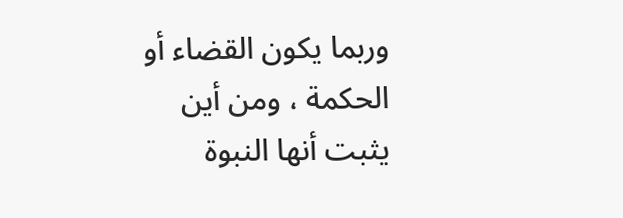وربما يكون القضاء أو الحكمة ، ومن أين يثبت أنها النبوة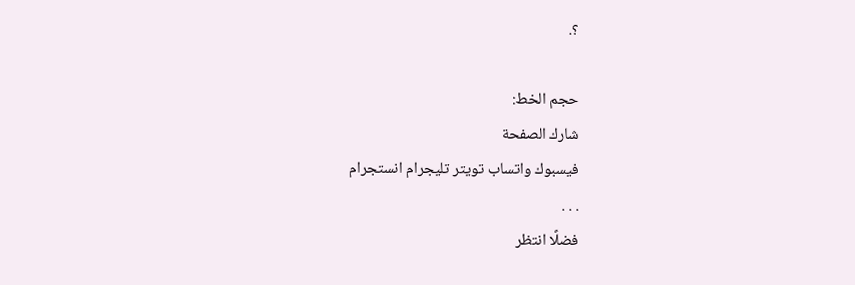؟.

حجم الخط:
شارك الصفحة
فيسبوك واتساب تويتر تليجرام انستجرام
. . .
فضلًا انتظر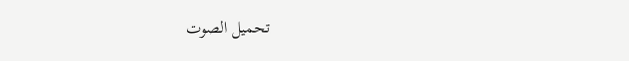تحميل الصوت